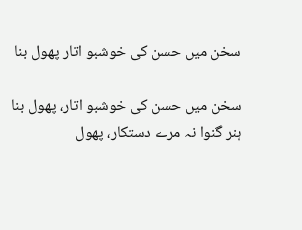سخن میں حسن کی خوشبو اتار پھول بنا

سخن میں حسن کی خوشبو اتار، پھول بنا
ہنر گنوا نہ مرے دستکار، پھول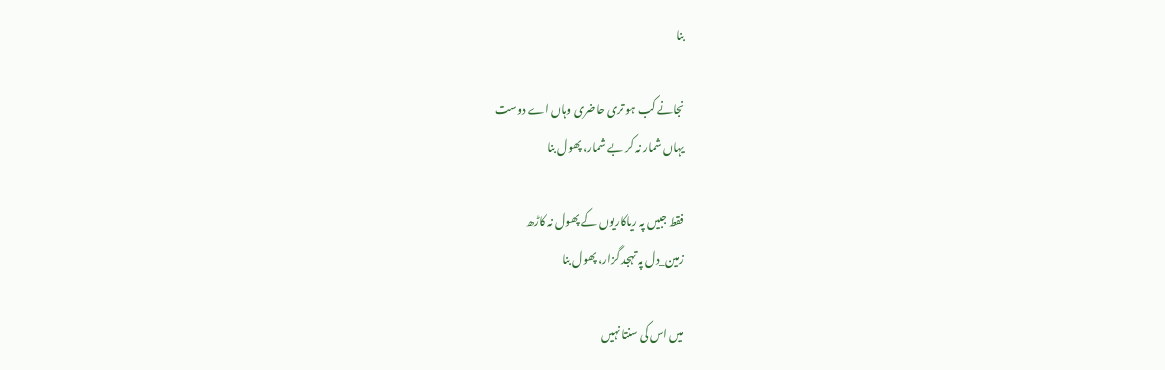بنا

نجانے کب ہو تری حاضری وہاں اے دوست
یہاں شمار نہ کر بے شمار، پھول بنا

فقط جبیں پہ ریاکاریوں کے پھول نہ کاڑھ
زمین_دل پہ تہجد گزار، پھول بنا

میں اس کی سنتا نہیں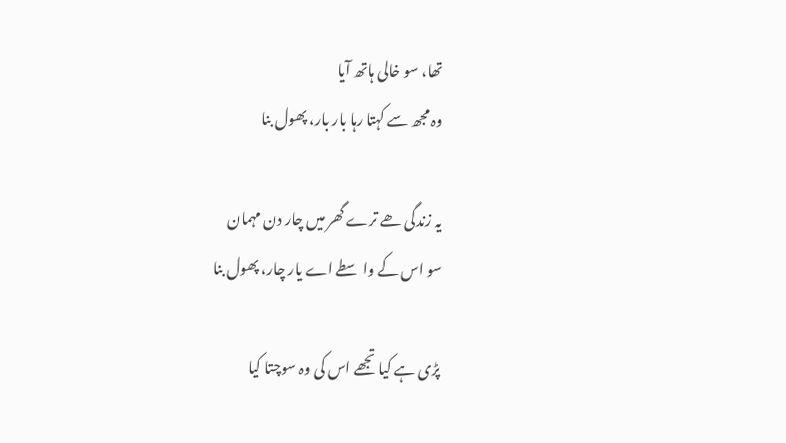تھا، سو خالی ہاتھ آیا
وہ مجھ سے کہتا رہا بار بار، پھول بنا

یہ زندگی ھے ترے گھر میں چار دن مہمان
سو اس کے واسطے اے یار چار، پھول بنا

پڑی ہے کیا تجھے اس کی وہ سوچتا کیا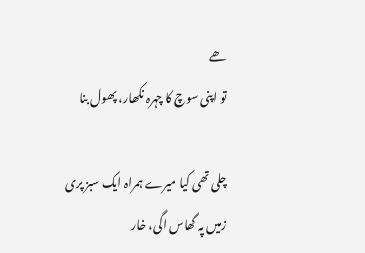ھے
تو اپنی سوچ کا چہرہ نکھار، پھول بنا

چلی تھی کیا میرے ہمراہ ایک سبز پری
زمیں پہ گھاس اگی، خار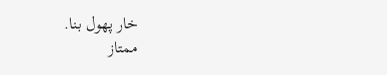خار پھول بنا.
ممتاز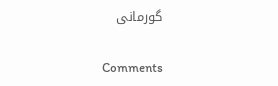گورمانی

Comments